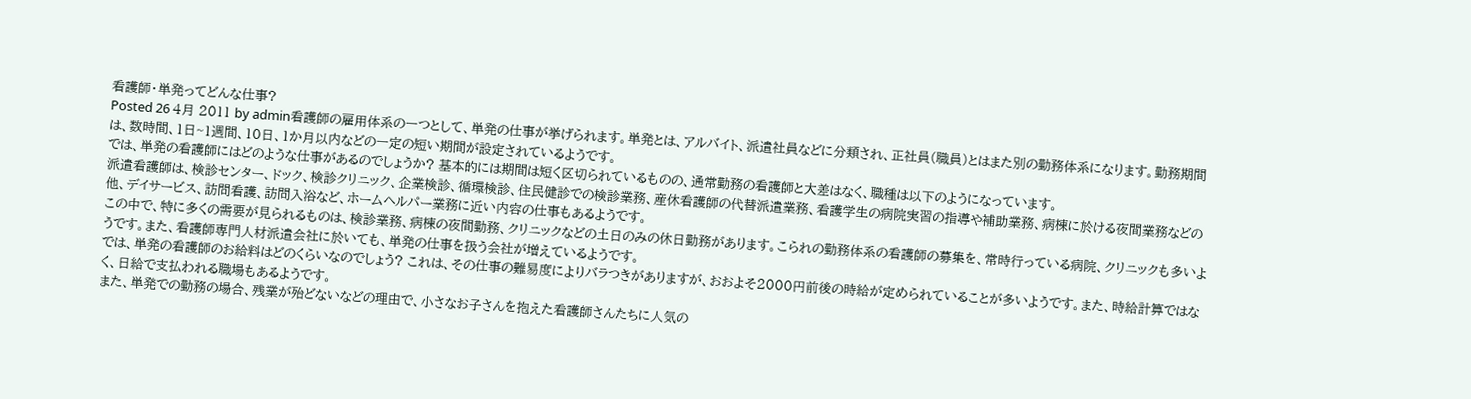看護師・単発ってどんな仕事?
Posted 26 4月 2011 by admin看護師の雇用体系の一つとして、単発の仕事が挙げられます。単発とは、アルバイト、派遣社員などに分類され、正社員(職員)とはまた別の勤務体系になります。勤務期間は、数時間、1日~1週間、10日、1か月以内などの一定の短い期間が設定されているようです。
では、単発の看護師にはどのような仕事があるのでしょうか? 基本的には期間は短く区切られているものの、通常勤務の看護師と大差はなく、職種は以下のようになっています。
派遣看護師は、検診センター、ドック、検診クリニック、企業検診、循環検診、住民健診での検診業務、産休看護師の代替派遣業務、看護学生の病院実習の指導や補助業務、病棟に於ける夜間業務などの他、デイサービス、訪問看護、訪問入浴など、ホームヘルパー業務に近い内容の仕事もあるようです。
この中で、特に多くの需要が見られるものは、検診業務、病棟の夜間勤務、クリニックなどの土日のみの休日勤務があります。こられの勤務体系の看護師の募集を、常時行っている病院、クリニックも多いようです。また、看護師専門人材派遣会社に於いても、単発の仕事を扱う会社が増えているようです。
では、単発の看護師のお給料はどのくらいなのでしょう? これは、その仕事の難易度によりバラつきがありますが、おおよそ2000円前後の時給が定められていることが多いようです。また、時給計算ではなく、日給で支払われる職場もあるようです。
また、単発での勤務の場合、残業が殆どないなどの理由で、小さなお子さんを抱えた看護師さんたちに人気の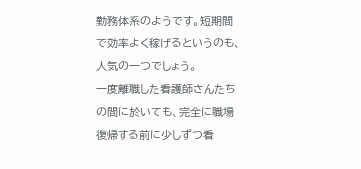勤務体系のようです。短期間で効率よく稼げるというのも、人気の一つでしょう。
一度離職した看護師さんたちの間に於いても、完全に職場復帰する前に少しずつ看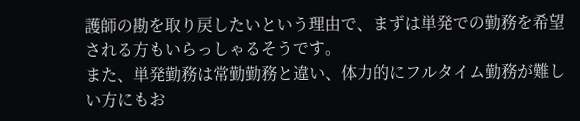護師の勘を取り戻したいという理由で、まずは単発での勤務を希望される方もいらっしゃるそうです。
また、単発勤務は常勤勤務と違い、体力的にフルタイム勤務が難しい方にもお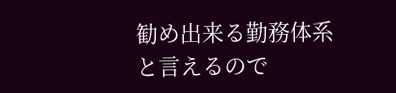勧め出来る勤務体系と言えるので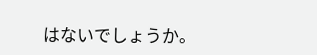はないでしょうか。